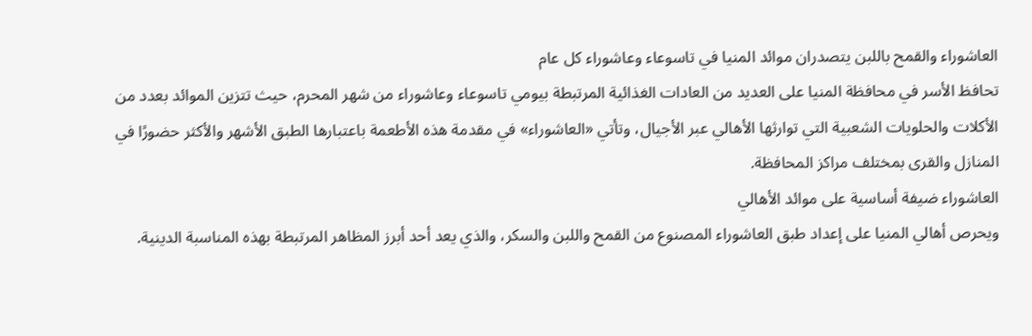العاشوراء والقمح باللبن يتصدران موائد المنيا في تاسوعاء وعاشوراء كل عام
تحافظ الأسر في محافظة المنيا على العديد من العادات الغذائية المرتبطة بيومي تاسوعاء وعاشوراء من شهر المحرم، حيث تتزين الموائد بعدد من الأكلات والحلويات الشعبية التي توارثها الأهالي عبر الأجيال، وتأتي «العاشوراء» في مقدمة هذه الأطعمة باعتبارها الطبق الأشهر والأكثر حضورًا في المنازل والقرى بمختلف مراكز المحافظة.
العاشوراء ضيفة أساسية على موائد الأهالي
ويحرص أهالي المنيا على إعداد طبق العاشوراء المصنوع من القمح واللبن والسكر، والذي يعد أحد أبرز المظاهر المرتبطة بهذه المناسبة الدينية.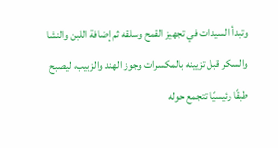وتبدأ السيدات في تجهيز القمح وسلقه ثم إضافة اللبن والنشا والسكر قبل تزيينه بالمكسرات وجوز الهند والزبيب، ليصبح طبقًا رئيسيًا تتجمع حوله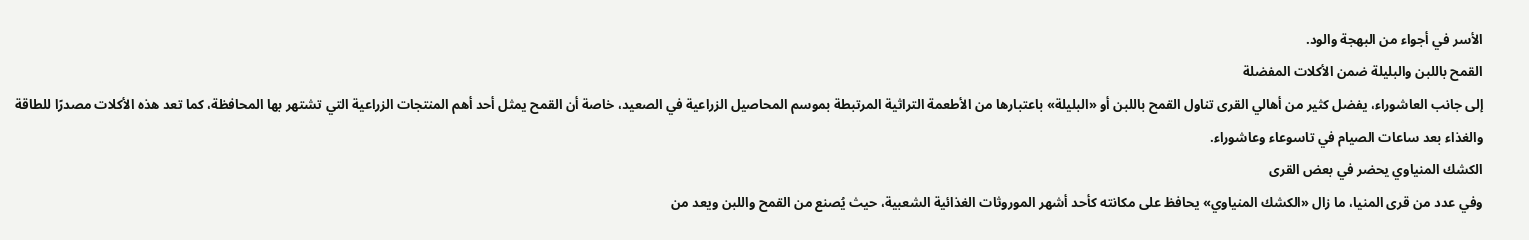الأسر في أجواء من البهجة والود.
القمح باللبن والبليلة ضمن الأكلات المفضلة
إلى جانب العاشوراء، يفضل كثير من أهالي القرى تناول القمح باللبن أو «البليلة» باعتبارها من الأطعمة التراثية المرتبطة بموسم المحاصيل الزراعية في الصعيد، خاصة أن القمح يمثل أحد أهم المنتجات الزراعية التي تشتهر بها المحافظة، كما تعد هذه الأكلات مصدرًا للطاقة والغذاء بعد ساعات الصيام في تاسوعاء وعاشوراء.
الكشك المنياوي يحضر في بعض القرى
وفي عدد من قرى المنيا، ما زال «الكشك المنياوي» يحافظ على مكانته كأحد أشهر الموروثات الغذائية الشعبية، حيث يُصنع من القمح واللبن ويعد من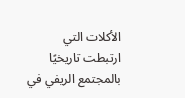الأكلات التي ارتبطت تاريخيًا بالمجتمع الريفي في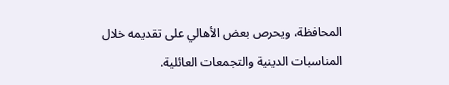المحافظة، ويحرص بعض الأهالي على تقديمه خلال المناسبات الدينية والتجمعات العائلية.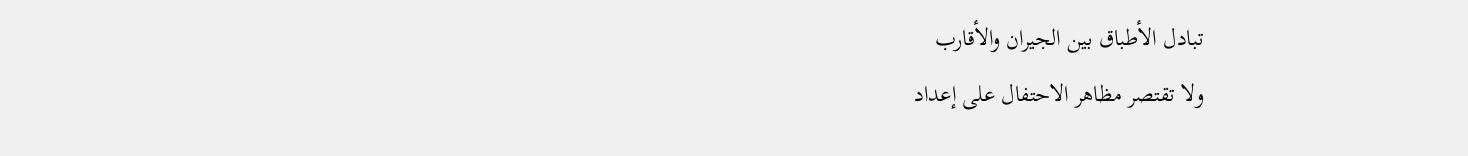تبادل الأطباق بين الجيران والأقارب
ولا تقتصر مظاهر الاحتفال على إعداد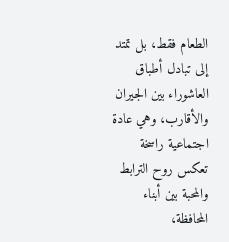الطعام فقط، بل تمتد إلى تبادل أطباق العاشوراء بين الجيران والأقارب، وهي عادة اجتماعية راسخة تعكس روح الترابط والمحبة بين أبناء المحافظة،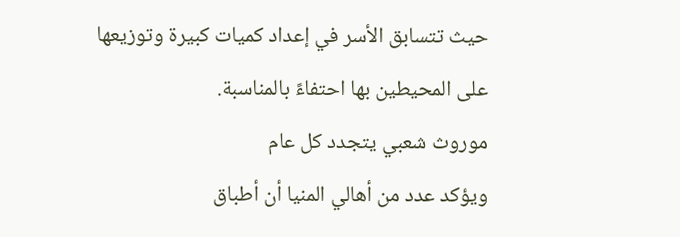حيث تتسابق الأسر في إعداد كميات كبيرة وتوزيعها على المحيطين بها احتفاءً بالمناسبة.
موروث شعبي يتجدد كل عام
ويؤكد عدد من أهالي المنيا أن أطباق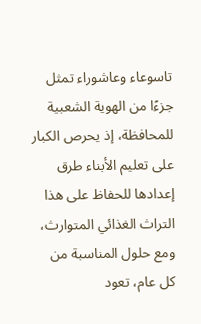تاسوعاء وعاشوراء تمثل جزءًا من الهوية الشعبية للمحافظة، إذ يحرص الكبار على تعليم الأبناء طرق إعدادها للحفاظ على هذا التراث الغذائي المتوارث، ومع حلول المناسبة من كل عام، تعود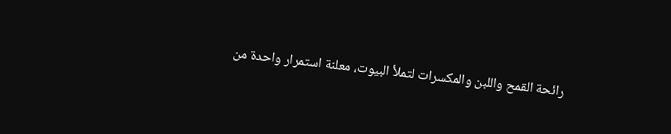رائحة القمح واللبن والمكسرات لتملأ البيوت، معلنة استمرار واحدة من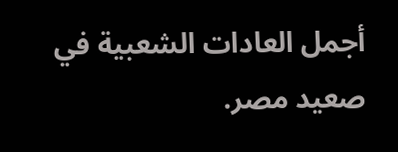أجمل العادات الشعبية في صعيد مصر.